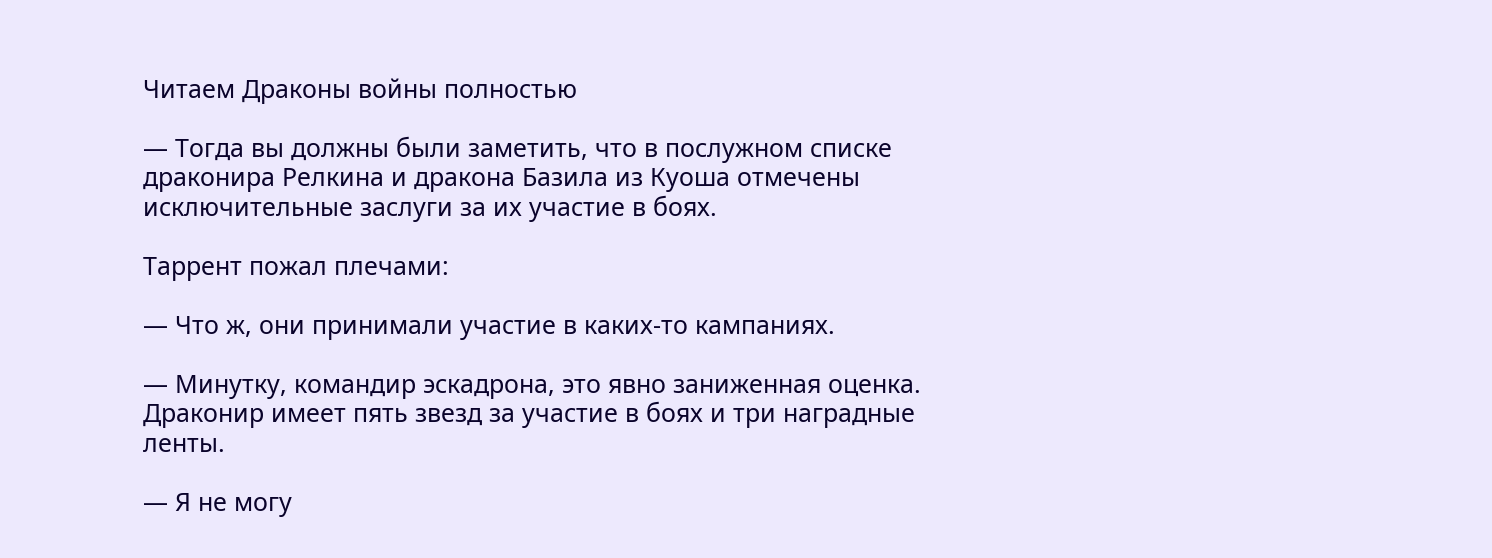Читаем Драконы войны полностью

— Тогда вы должны были заметить, что в послужном списке драконира Релкина и дракона Базила из Куоша отмечены исключительные заслуги за их участие в боях.

Таррент пожал плечами:

— Что ж, они принимали участие в каких-то кампаниях.

— Минутку, командир эскадрона, это явно заниженная оценка. Драконир имеет пять звезд за участие в боях и три наградные ленты.

— Я не могу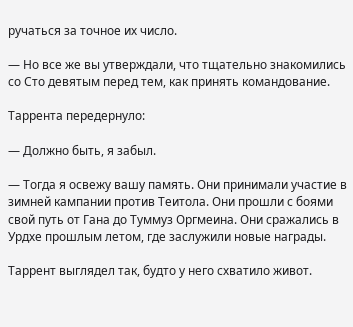ручаться за точное их число.

— Но все же вы утверждали, что тщательно знакомились со Сто девятым перед тем, как принять командование.

Таррента передернуло:

— Должно быть, я забыл.

— Тогда я освежу вашу память. Они принимали участие в зимней кампании против Теитола. Они прошли с боями свой путь от Гана до Туммуз Оргмеина. Они сражались в Урдхе прошлым летом, где заслужили новые награды.

Таррент выглядел так, будто у него схватило живот.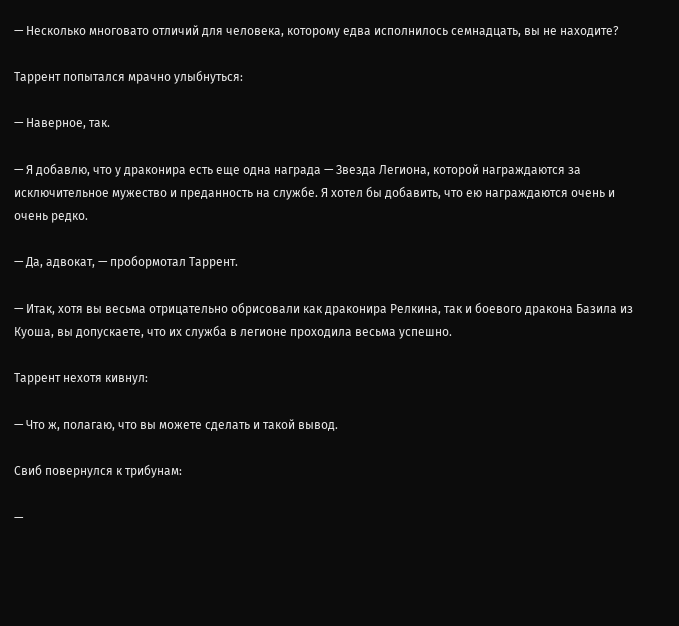— Несколько многовато отличий для человека, которому едва исполнилось семнадцать, вы не находите?

Таррент попытался мрачно улыбнуться:

— Наверное, так.

— Я добавлю, что у драконира есть еще одна награда — Звезда Легиона, которой награждаются за исключительное мужество и преданность на службе. Я хотел бы добавить, что ею награждаются очень и очень редко.

— Да, адвокат, — пробормотал Таррент.

— Итак, хотя вы весьма отрицательно обрисовали как драконира Релкина, так и боевого дракона Базила из Куоша, вы допускаете, что их служба в легионе проходила весьма успешно.

Таррент нехотя кивнул:

— Что ж, полагаю, что вы можете сделать и такой вывод.

Свиб повернулся к трибунам:

—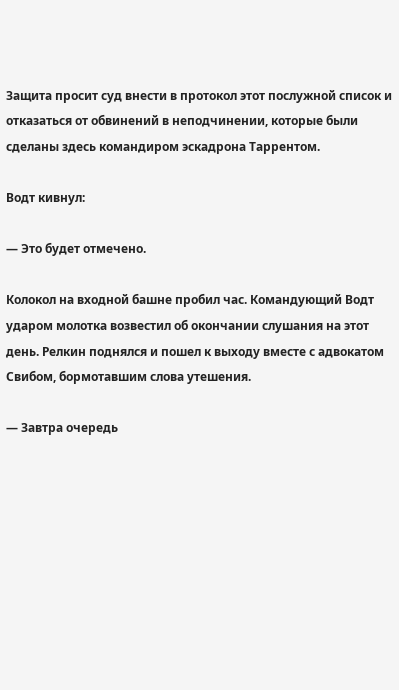Защита просит суд внести в протокол этот послужной список и отказаться от обвинений в неподчинении, которые были сделаны здесь командиром эскадрона Таррентом.

Водт кивнул:

— Это будет отмечено.

Колокол на входной башне пробил час. Командующий Водт ударом молотка возвестил об окончании слушания на этот день. Релкин поднялся и пошел к выходу вместе с адвокатом Свибом, бормотавшим слова утешения.

— Завтра очередь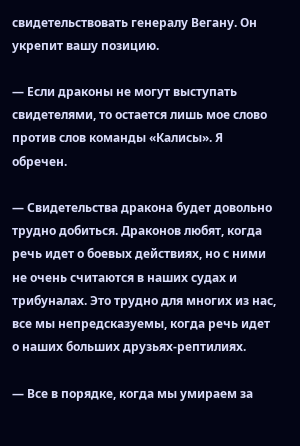свидетельствовать генералу Вегану. Он укрепит вашу позицию.

— Если драконы не могут выступать свидетелями, то остается лишь мое слово против слов команды «Калисы». Я обречен.

— Свидетельства дракона будет довольно трудно добиться. Драконов любят, когда речь идет о боевых действиях, но с ними не очень считаются в наших судах и трибуналах. Это трудно для многих из нас, все мы непредсказуемы, когда речь идет о наших больших друзьях-рептилиях.

— Все в порядке, когда мы умираем за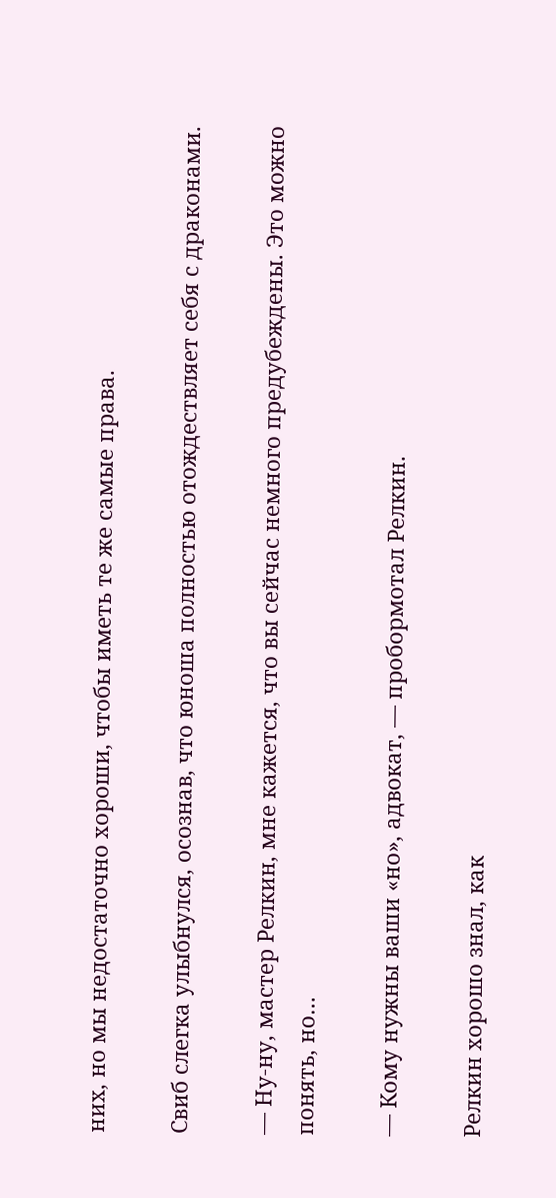них, но мы недостаточно хороши, чтобы иметь те же самые права.

Свиб слегка улыбнулся, осознав, что юноша полностью отождествляет себя с драконами.

— Ну-ну, мастер Релкин, мне кажется, что вы сейчас немного предубеждены. Это можно понять, но…

— Кому нужны ваши «но», адвокат, — пробормотал Релкин.

Релкин хорошо знал, как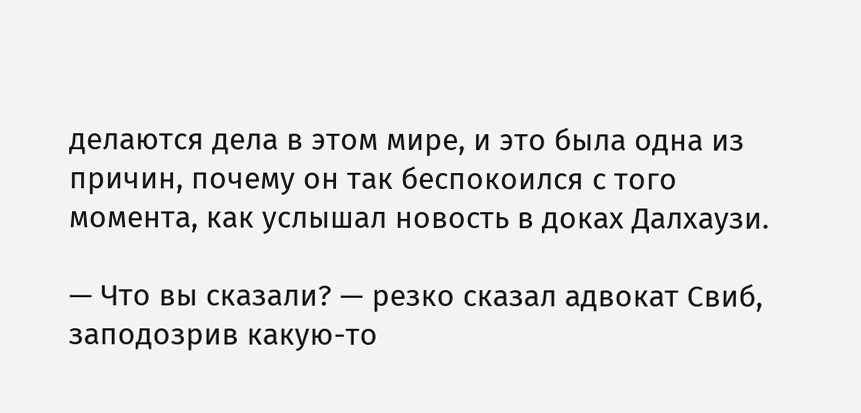делаются дела в этом мире, и это была одна из причин, почему он так беспокоился с того момента, как услышал новость в доках Далхаузи.

— Что вы сказали? — резко сказал адвокат Свиб, заподозрив какую-то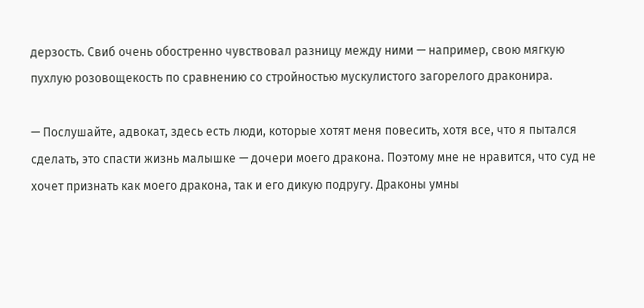дерзость. Свиб очень обостренно чувствовал разницу между ними — например, свою мягкую пухлую розовощекость по сравнению со стройностью мускулистого загорелого драконира.

— Послушайте, адвокат, здесь есть люди, которые хотят меня повесить, хотя все, что я пытался сделать, это спасти жизнь малышке — дочери моего дракона. Поэтому мне не нравится, что суд не хочет признать как моего дракона, так и его дикую подругу. Драконы умны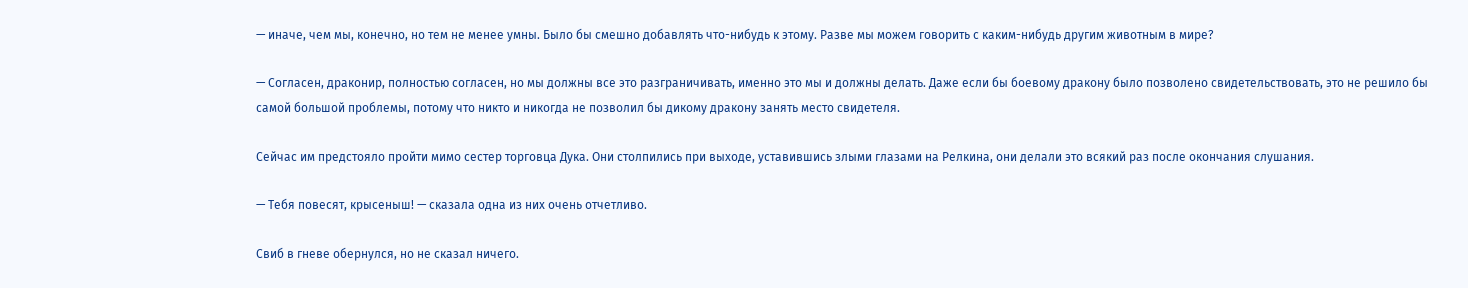— иначе, чем мы, конечно, но тем не менее умны. Было бы смешно добавлять что-нибудь к этому. Разве мы можем говорить с каким-нибудь другим животным в мире?

— Согласен, драконир, полностью согласен, но мы должны все это разграничивать, именно это мы и должны делать. Даже если бы боевому дракону было позволено свидетельствовать, это не решило бы самой большой проблемы, потому что никто и никогда не позволил бы дикому дракону занять место свидетеля.

Сейчас им предстояло пройти мимо сестер торговца Дука. Они столпились при выходе, уставившись злыми глазами на Релкина, они делали это всякий раз после окончания слушания.

— Тебя повесят, крысеныш! — сказала одна из них очень отчетливо.

Свиб в гневе обернулся, но не сказал ничего.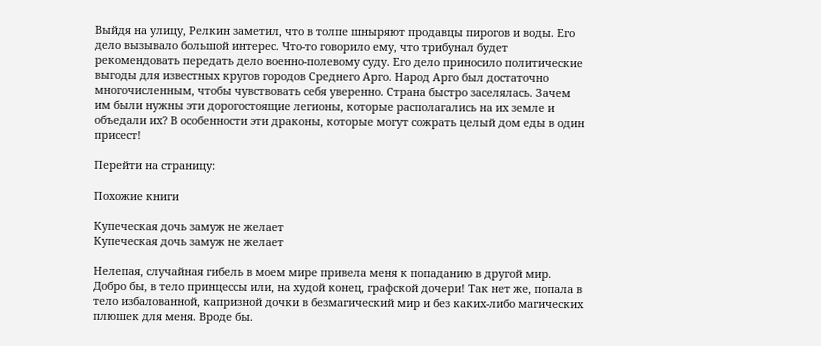Выйдя на улицу, Релкин заметил, что в толпе шныряют продавцы пирогов и воды. Его дело вызывало большой интерес. Что-то говорило ему, что трибунал будет рекомендовать передать дело военно-полевому суду. Его дело приносило политические выгоды для известных кругов городов Среднего Арго. Народ Арго был достаточно многочисленным, чтобы чувствовать себя уверенно. Страна быстро заселялась. Зачем им были нужны эти дорогостоящие легионы, которые располагались на их земле и объедали их? В особенности эти драконы, которые могут сожрать целый дом еды в один присест!

Перейти на страницу:

Похожие книги

Купеческая дочь замуж не желает
Купеческая дочь замуж не желает

Нелепая, случайная гибель в моем мире привела меня к попаданию в другой мир. Добро бы, в тело принцессы или, на худой конец, графской дочери! Так нет же, попала в тело избалованной, капризной дочки в безмагический мир и без каких-либо магических плюшек для меня. Вроде бы.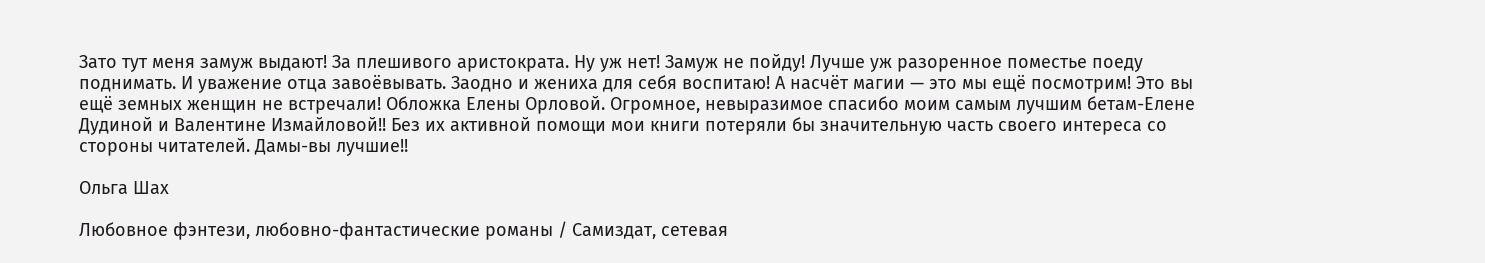Зато тут меня замуж выдают! За плешивого аристократа. Ну уж нет! Замуж не пойду! Лучше уж разоренное поместье поеду поднимать. И уважение отца завоёвывать. Заодно и жениха для себя воспитаю! А насчёт магии — это мы ещё посмотрим! Это вы ещё земных женщин не встречали! Обложка Елены Орловой. Огромное, невыразимое спасибо моим самым лучшим бетам-Елене Дудиной и Валентине Измайловой!! Без их активной помощи мои книги потеряли бы значительную часть своего интереса со стороны читателей. Дамы-вы лучшие!!

Ольга Шах

Любовное фэнтези, любовно-фантастические романы / Самиздат, сетевая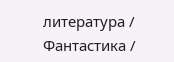литература / Фантастика /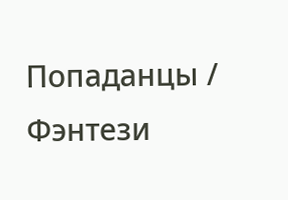Попаданцы / Фэнтези